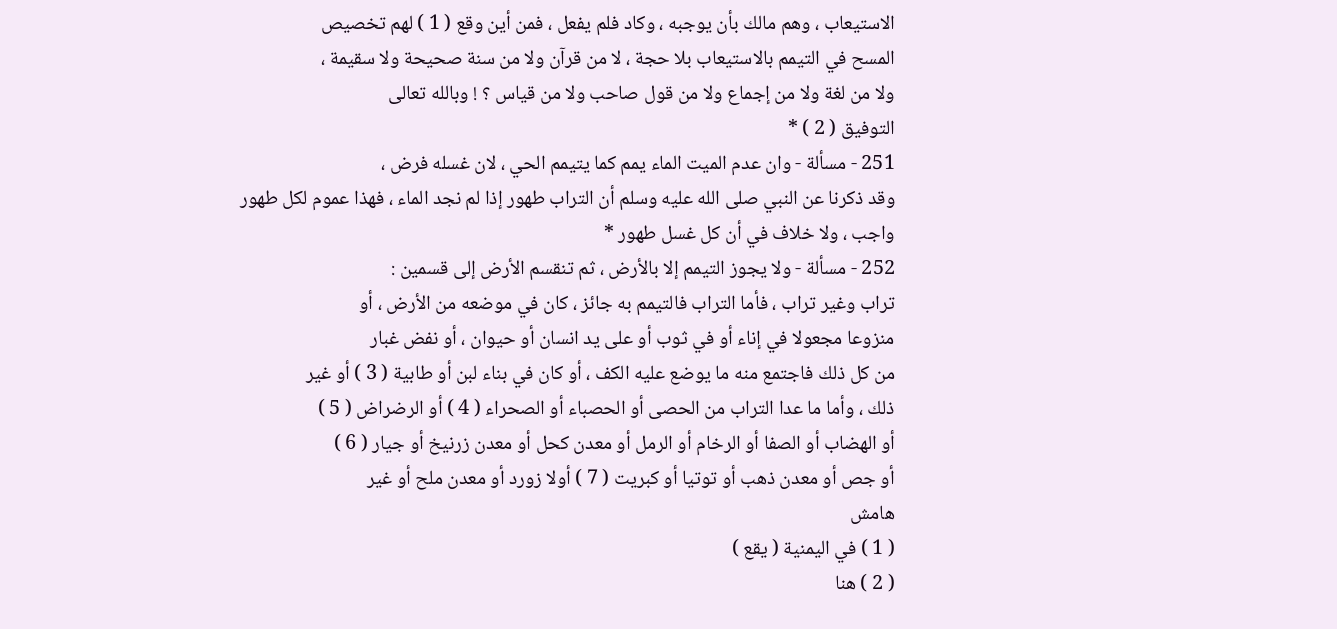الاستيعاب ، وهم مالك بأن يوجبه ، وكاد فلم يفعل ، فمن أين وقع ( 1 ) لهم تخصيص
المسح في التيمم بالاستيعاب بلا حجة ، لا من قرآن ولا من سنة صحيحة ولا سقيمة ،
ولا من لغة ولا من إجماع ولا من قول صاحب ولا من قياس ؟ ! وبالله تعالى
التوفيق ( 2 ) *
251 - مسألة - وان عدم الميت الماء يمم كما يتيمم الحي ، لان غسله فرض ،
وقد ذكرنا عن النبي صلى الله عليه وسلم أن التراب طهور إذا لم نجد الماء ، فهذا عموم لكل طهور
واجب ، ولا خلاف في أن كل غسل طهور *
252 - مسألة - ولا يجوز التيمم إلا بالأرض ، ثم تنقسم الأرض إلى قسمين :
تراب وغير تراب ، فأما التراب فالتيمم به جائز ، كان في موضعه من الأرض ، أو
منزوعا مجعولا في إناء أو في ثوب أو على يد انسان أو حيوان ، أو نفض غبار
من كل ذلك فاجتمع منه ما يوضع عليه الكف ، أو كان في بناء لبن أو طابية ( 3 ) أو غير
ذلك ، وأما ما عدا التراب من الحصى أو الحصباء أو الصحراء ( 4 ) أو الرضراض ( 5 )
أو الهضاب أو الصفا أو الرخام أو الرمل أو معدن كحل أو معدن زرنيخ أو جيار ( 6 )
أو جص أو معدن ذهب أو توتيا أو كبريت ( 7 ) أولا زورد أو معدن ملح أو غير
هامش
( 1 ) في اليمنية ( يقع )
( 2 ) هنا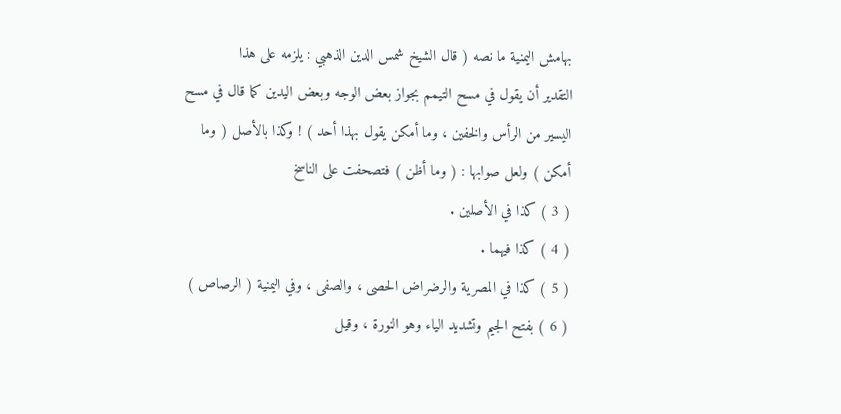بهامش اليمنية ما نصه ( قال الشيخ شمس الدين الذهبي : يلزمه على هذا
التقدير أن يقول في مسح التيمم بجواز بعض الوجه وبعض اليدين كما قال في مسح
اليسير من الرأس والخفين ، وما أمكن يقول بهذا أحد ) ! وكذا بالأصل ( وما
أمكن ) ولعل صوابها : ( وما أظن ) فتصحفت على الناسخ
( 3 ) كذا في الأصلين .
( 4 ) كذا فيهما .
( 5 ) كذا في المصرية والرضراض الحصى ، والصفى ، وفي اليمنية ( الرصاص )
( 6 ) بفتح الجيم وتشديد الياء وهو النورة ، وقيل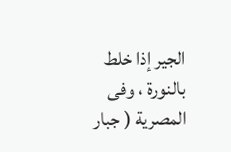الجير إذا خلط بالنورة ، وفى المصرية ( جبار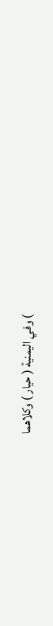) وفي اليمنية ( حيار ) وكلاهما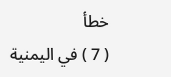خطأ
( 7 ) في اليمنية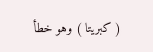( كبريتا ) وهو خطأ